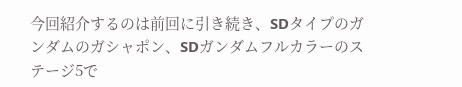今回紹介するのは前回に引き続き、SDタイプのガンダムのガシャポン、SDガンダムフルカラーのステージ5で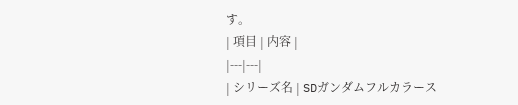す。
| 項目 | 内容 |
|---|---|
| シリーズ名 | SDガンダムフルカラース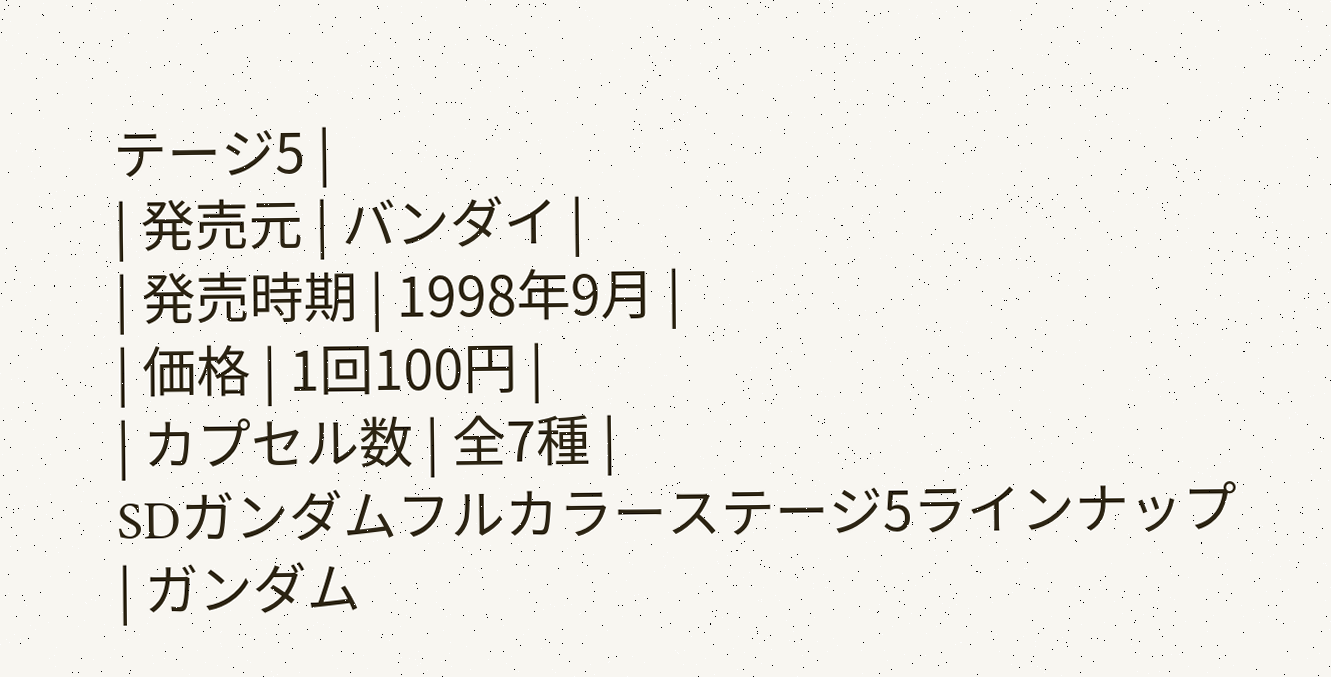テージ5 |
| 発売元 | バンダイ |
| 発売時期 | 1998年9月 |
| 価格 | 1回100円 |
| カプセル数 | 全7種 |
SDガンダムフルカラーステージ5ラインナップ
| ガンダム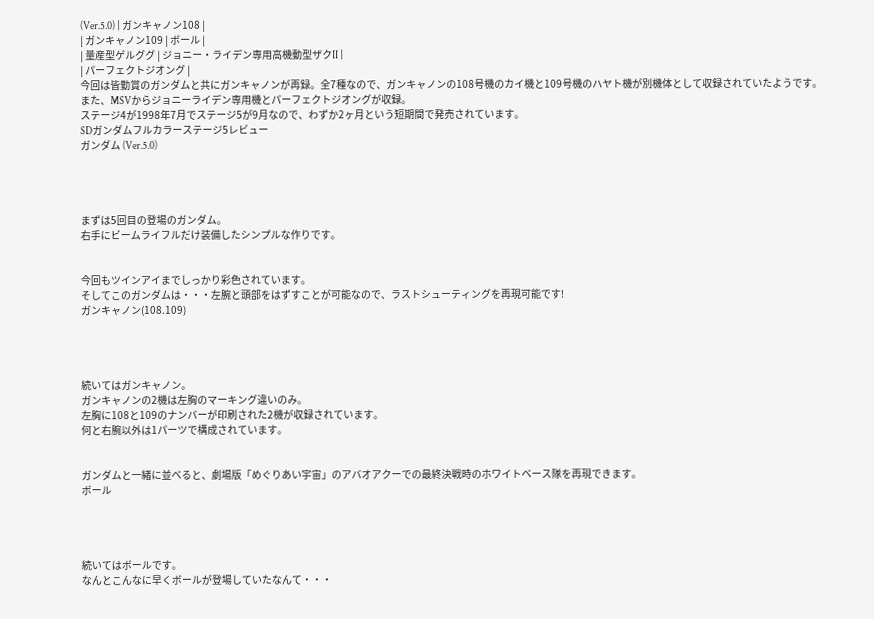(Ver.5.0) | ガンキャノン108 |
| ガンキャノン109 | ボール |
| 量産型ゲルググ | ジョニー・ライデン専用高機動型ザクII |
| パーフェクトジオング |
今回は皆勤賞のガンダムと共にガンキャノンが再録。全7種なので、ガンキャノンの108号機のカイ機と109号機のハヤト機が別機体として収録されていたようです。
また、MSVからジョニーライデン専用機とパーフェクトジオングが収録。
ステージ4が1998年7月でステージ5が9月なので、わずか2ヶ月という短期間で発売されています。
SDガンダムフルカラーステージ5レビュー
ガンダム (Ver.5.0)




まずは5回目の登場のガンダム。
右手にビームライフルだけ装備したシンプルな作りです。


今回もツインアイまでしっかり彩色されています。
そしてこのガンダムは・・・左腕と頭部をはずすことが可能なので、ラストシューティングを再現可能です!
ガンキャノン(108.109)




続いてはガンキャノン。
ガンキャノンの2機は左胸のマーキング違いのみ。
左胸に108と109のナンバーが印刷された2機が収録されています。
何と右腕以外は1パーツで構成されています。


ガンダムと一緒に並べると、劇場版「めぐりあい宇宙」のアバオアクーでの最終決戦時のホワイトベース隊を再現できます。
ボール




続いてはボールです。
なんとこんなに早くボールが登場していたなんて・・・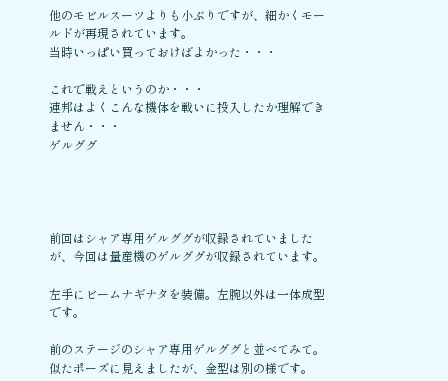他のモビルスーツよりも小ぶりですが、細かくモールドが再現されています。
当時いっぱい買っておけばよかった・・・

これで戦えというのか・・・
連邦はよくこんな機体を戦いに投入したか理解できません・・・
ゲルググ




前回はシャア専用ゲルググが収録されていましたが、今回は量産機のゲルググが収録されています。

左手にビームナギナタを装備。左腕以外は一体成型です。

前のステージのシャア専用ゲルググと並べてみて。
似たポーズに見えましたが、金型は別の様です。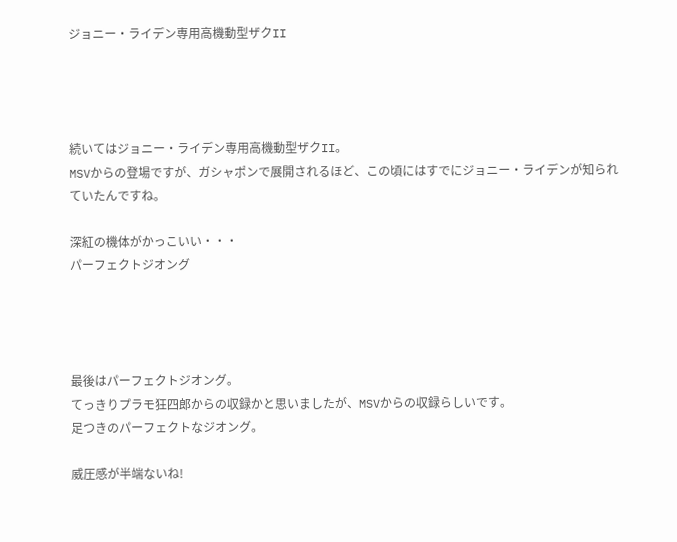ジョニー・ライデン専用高機動型ザクII




続いてはジョニー・ライデン専用高機動型ザクII。
MSVからの登場ですが、ガシャポンで展開されるほど、この頃にはすでにジョニー・ライデンが知られていたんですね。

深紅の機体がかっこいい・・・
パーフェクトジオング




最後はパーフェクトジオング。
てっきりプラモ狂四郎からの収録かと思いましたが、MSVからの収録らしいです。
足つきのパーフェクトなジオング。

威圧感が半端ないね!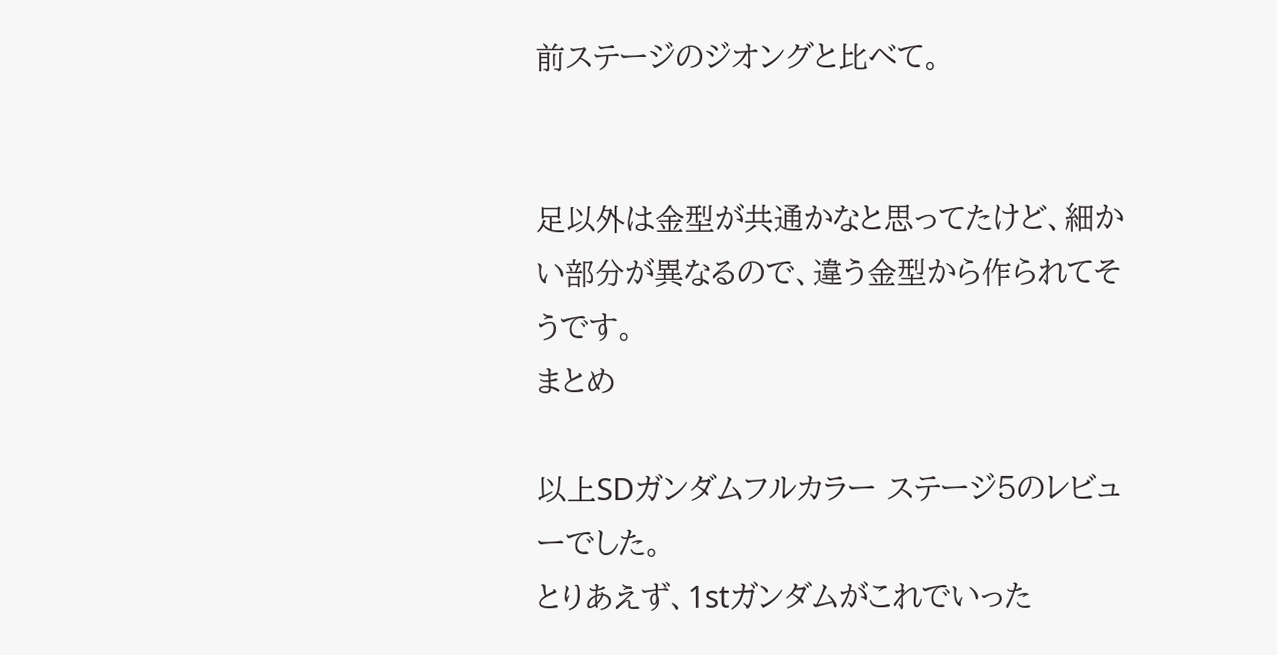前ステージのジオングと比べて。


足以外は金型が共通かなと思ってたけど、細かい部分が異なるので、違う金型から作られてそうです。
まとめ

以上SDガンダムフルカラー ステージ5のレビューでした。
とりあえず、1stガンダムがこれでいった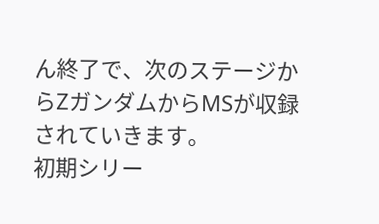ん終了で、次のステージからZガンダムからMSが収録されていきます。
初期シリー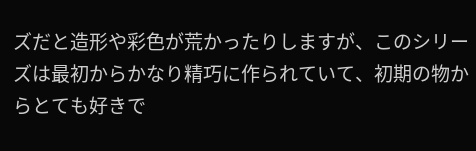ズだと造形や彩色が荒かったりしますが、このシリーズは最初からかなり精巧に作られていて、初期の物からとても好きで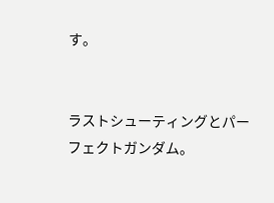す。


ラストシューティングとパーフェクトガンダム。